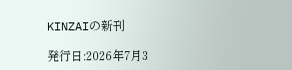KINZAIの新刊

発行日:2026年7月3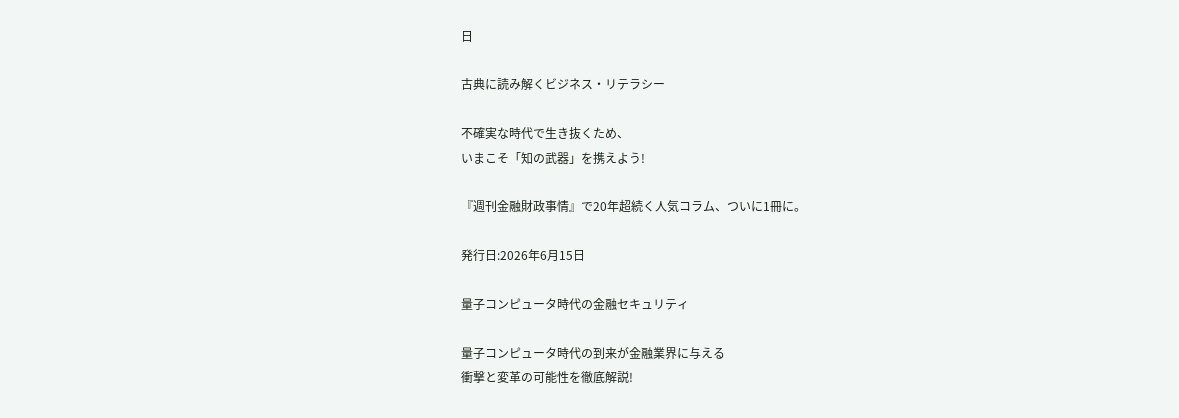日

古典に読み解くビジネス・リテラシー

不確実な時代で生き抜くため、
いまこそ「知の武器」を携えよう!

『週刊金融財政事情』で20年超続く人気コラム、ついに1冊に。

発行日:2026年6月15日

量子コンピュータ時代の金融セキュリティ

量子コンピュータ時代の到来が金融業界に与える
衝撃と変革の可能性を徹底解説!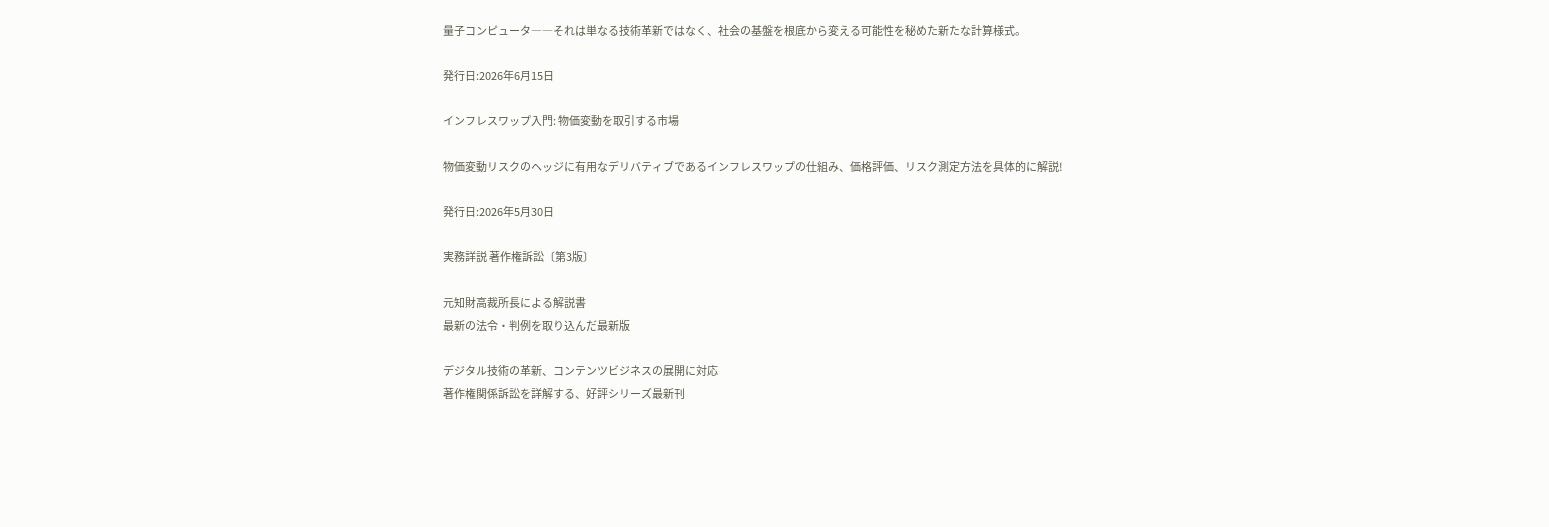量子コンピュータ――それは単なる技術革新ではなく、社会の基盤を根底から変える可能性を秘めた新たな計算様式。

発行日:2026年6月15日

インフレスワップ入門: 物価変動を取引する市場

物価変動リスクのヘッジに有用なデリバティブであるインフレスワップの仕組み、価格評価、リスク測定方法を具体的に解説!

発行日:2026年5月30日

実務詳説 著作権訴訟〔第3版〕

元知財高裁所長による解説書
最新の法令・判例を取り込んだ最新版

デジタル技術の革新、コンテンツビジネスの展開に対応
著作権関係訴訟を詳解する、好評シリーズ最新刊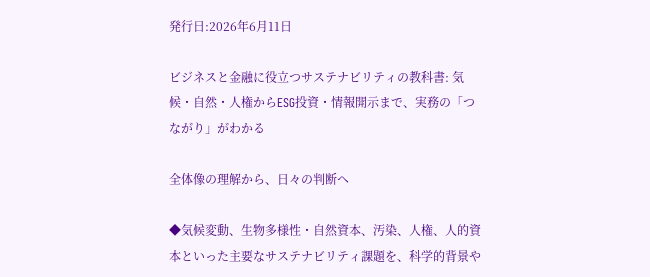発行日:2026年6月11日

ビジネスと金融に役立つサステナビリティの教科書: 気候・自然・人権からESG投資・情報開示まで、実務の「つながり」がわかる

全体像の理解から、日々の判断へ

◆気候変動、生物多様性・自然資本、汚染、人権、人的資本といった主要なサステナビリティ課題を、科学的背景や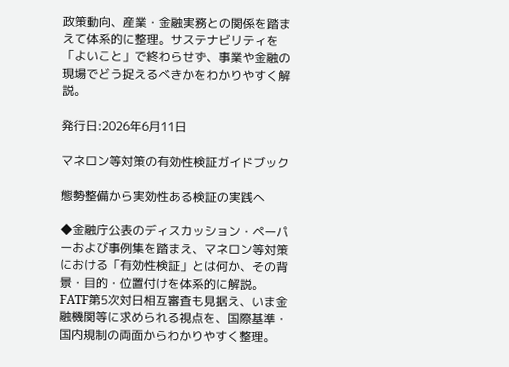政策動向、産業・金融実務との関係を踏まえて体系的に整理。サステナビリティを「よいこと」で終わらせず、事業や金融の現場でどう捉えるべきかをわかりやすく解説。

発行日:2026年6月11日

マネロン等対策の有効性検証ガイドブック

態勢整備から実効性ある検証の実践へ

◆金融庁公表のディスカッション・ペーパーおよび事例集を踏まえ、マネロン等対策における「有効性検証」とは何か、その背景・目的・位置付けを体系的に解説。FATF第5次対日相互審査も見据え、いま金融機関等に求められる視点を、国際基準・国内規制の両面からわかりやすく整理。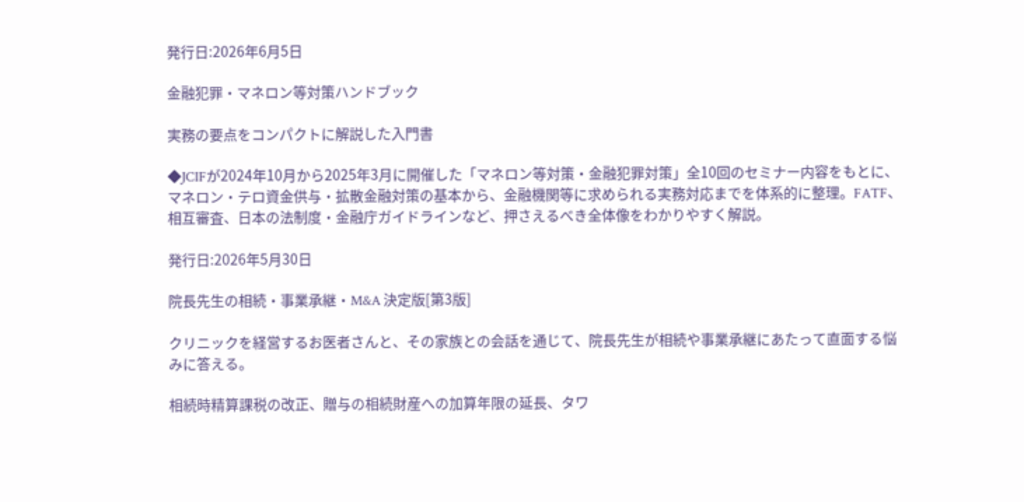発行日:2026年6月5日

金融犯罪・マネロン等対策ハンドブック

実務の要点をコンパクトに解説した入門書

◆JCIFが2024年10月から2025年3月に開催した「マネロン等対策・金融犯罪対策」全10回のセミナー内容をもとに、マネロン・テロ資金供与・拡散金融対策の基本から、金融機関等に求められる実務対応までを体系的に整理。FATF、相互審査、日本の法制度・金融庁ガイドラインなど、押さえるべき全体像をわかりやすく解説。

発行日:2026年5月30日

院長先生の相続・事業承継・M&A 決定版[第3版]

クリニックを経営するお医者さんと、その家族との会話を通じて、院長先生が相続や事業承継にあたって直面する悩みに答える。

相続時精算課税の改正、贈与の相続財産への加算年限の延長、タワ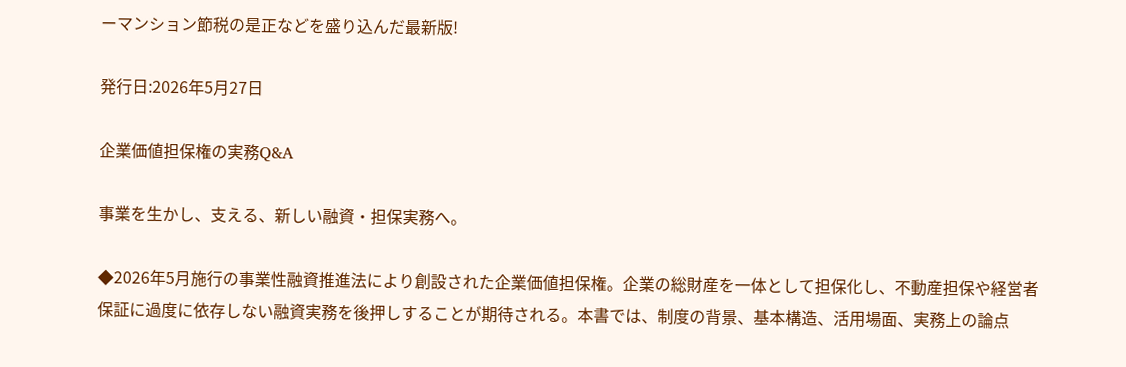ーマンション節税の是正などを盛り込んだ最新版!

発行日:2026年5月27日

企業価値担保権の実務Q&A

事業を生かし、支える、新しい融資・担保実務へ。

◆2026年5月施行の事業性融資推進法により創設された企業価値担保権。企業の総財産を一体として担保化し、不動産担保や経営者保証に過度に依存しない融資実務を後押しすることが期待される。本書では、制度の背景、基本構造、活用場面、実務上の論点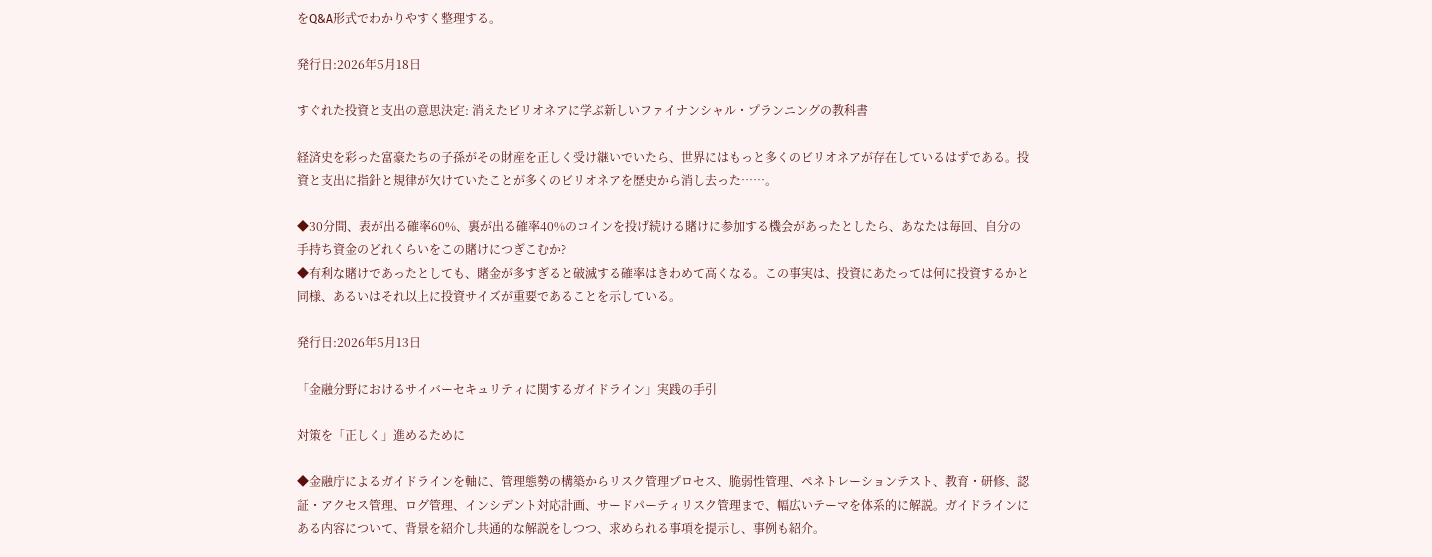をQ&A形式でわかりやすく整理する。

発行日:2026年5月18日

すぐれた投資と支出の意思決定: 消えたビリオネアに学ぶ新しいファイナンシャル・プランニングの教科書

経済史を彩った富豪たちの子孫がその財産を正しく受け継いでいたら、世界にはもっと多くのビリオネアが存在しているはずである。投資と支出に指針と規律が欠けていたことが多くのビリオネアを歴史から消し去った……。

◆30分間、表が出る確率60%、裏が出る確率40%のコインを投げ続ける賭けに参加する機会があったとしたら、あなたは毎回、自分の手持ち資金のどれくらいをこの賭けにつぎこむか?
◆有利な賭けであったとしても、賭金が多すぎると破滅する確率はきわめて高くなる。この事実は、投資にあたっては何に投資するかと同様、あるいはそれ以上に投資サイズが重要であることを示している。

発行日:2026年5月13日

「金融分野におけるサイバーセキュリティに関するガイドライン」実践の手引

対策を「正しく」進めるために

◆金融庁によるガイドラインを軸に、管理態勢の構築からリスク管理プロセス、脆弱性管理、ペネトレーションテスト、教育・研修、認証・アクセス管理、ログ管理、インシデント対応計画、サードパーティリスク管理まで、幅広いテーマを体系的に解説。ガイドラインにある内容について、背景を紹介し共通的な解説をしつつ、求められる事項を提示し、事例も紹介。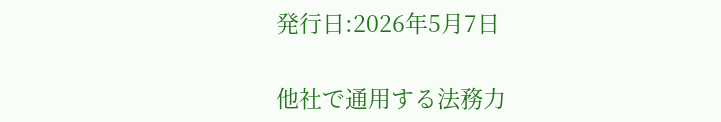発行日:2026年5月7日

他社で通用する法務力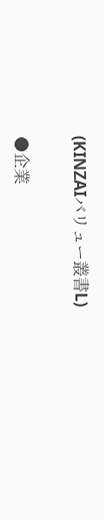(KINZAIバリュー叢書L)

●企業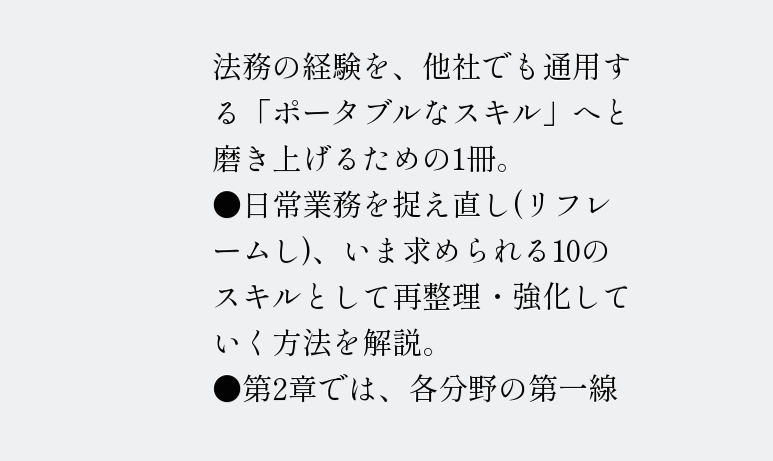法務の経験を、他社でも通用する「ポータブルなスキル」へと磨き上げるための1冊。
●日常業務を捉え直し(リフレームし)、いま求められる10のスキルとして再整理・強化していく方法を解説。
●第2章では、各分野の第一線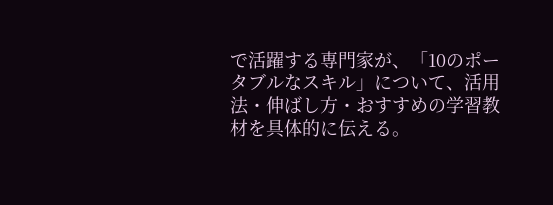で活躍する専門家が、「10のポータブルなスキル」について、活用法・伸ばし方・おすすめの学習教材を具体的に伝える。